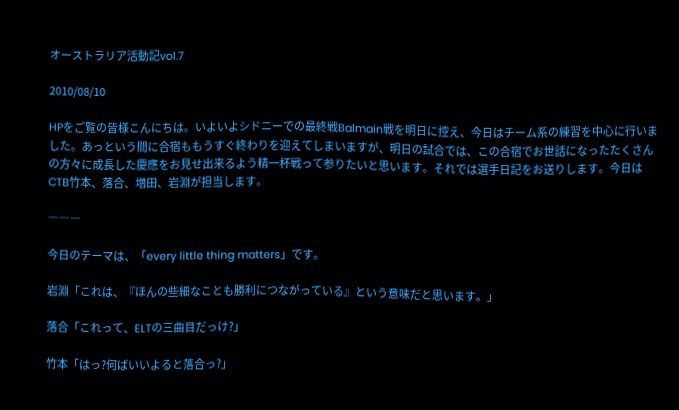オーストラリア活動記vol.7

2010/08/10

HPをご覧の皆様こんにちは。いよいよシドニーでの最終戦Balmain戦を明日に控え、今日はチーム系の練習を中心に行いました。あっという間に合宿ももうすぐ終わりを迎えてしまいますが、明日の試合では、この合宿でお世話になったたくさんの方々に成長した慶應をお見せ出来るよう精一杯戦って参りたいと思います。それでは選手日記をお送りします。今日はCTB竹本、落合、増田、岩淵が担当します。

―――

今日のテーマは、「every little thing matters」です。

岩淵「これは、『ほんの些細なことも勝利につながっている』という意味だと思います。」

落合「これって、ELTの三曲目だっけ?」

竹本「はっ?何ばいいよると落合っ?」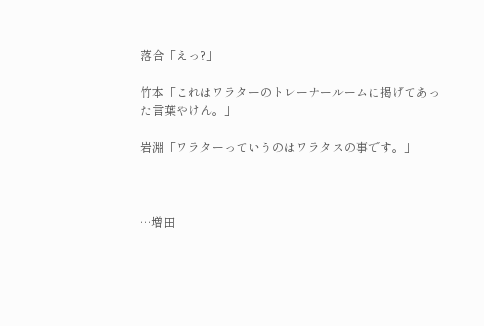落合「えっ?」

竹本「これはワラターのトレーナールームに掲げてあった言葉やけん。」

岩淵「ワラターっていうのはワラタスの事です。」



…増田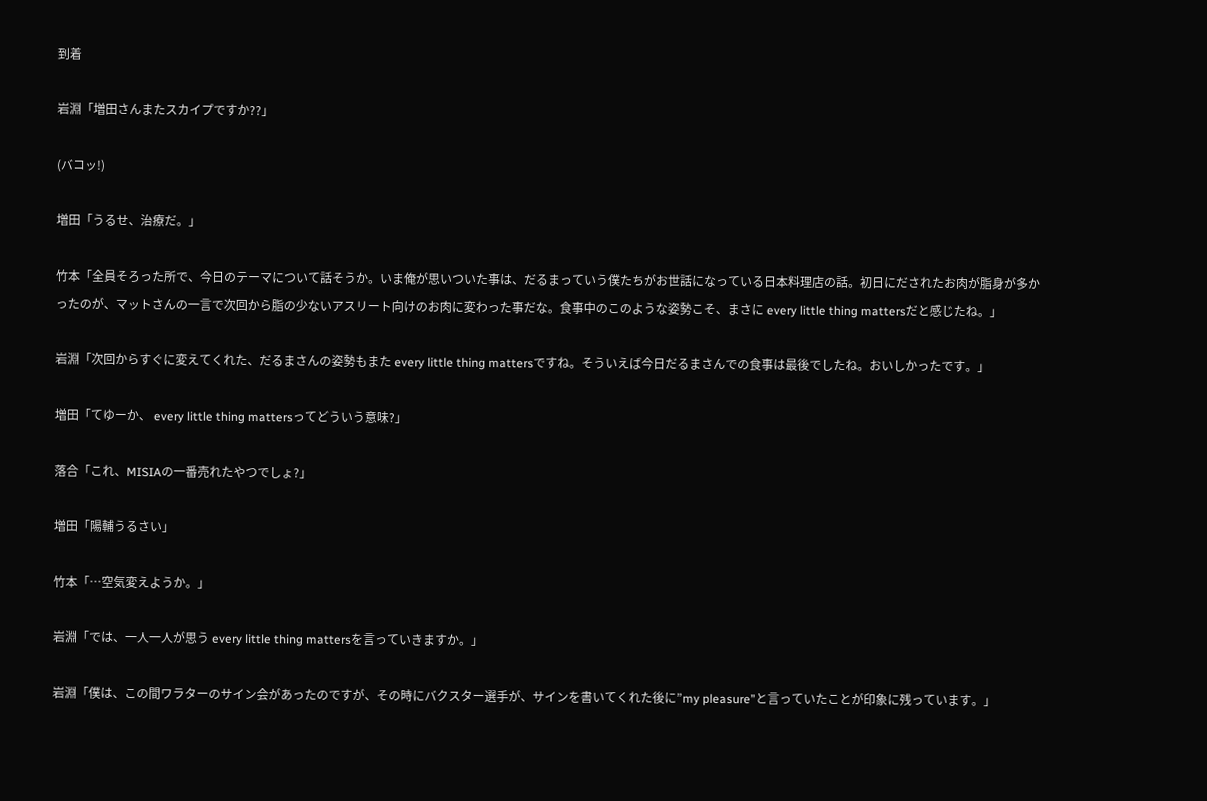到着

岩淵「増田さんまたスカイプですか??」

(バコッ!)

増田「うるせ、治療だ。」

竹本「全員そろった所で、今日のテーマについて話そうか。いま俺が思いついた事は、だるまっていう僕たちがお世話になっている日本料理店の話。初日にだされたお肉が脂身が多かったのが、マットさんの一言で次回から脂の少ないアスリート向けのお肉に変わった事だな。食事中のこのような姿勢こそ、まさに every little thing mattersだと感じたね。」

岩淵「次回からすぐに変えてくれた、だるまさんの姿勢もまた every little thing mattersですね。そういえば今日だるまさんでの食事は最後でしたね。おいしかったです。」

増田「てゆーか、 every little thing mattersってどういう意味?」

落合「これ、MISIAの一番売れたやつでしょ?」

増田「陽輔うるさい」

竹本「…空気変えようか。」

岩淵「では、一人一人が思う every little thing mattersを言っていきますか。」

岩淵「僕は、この間ワラターのサイン会があったのですが、その時にバクスター選手が、サインを書いてくれた後に”my pleasure”と言っていたことが印象に残っています。」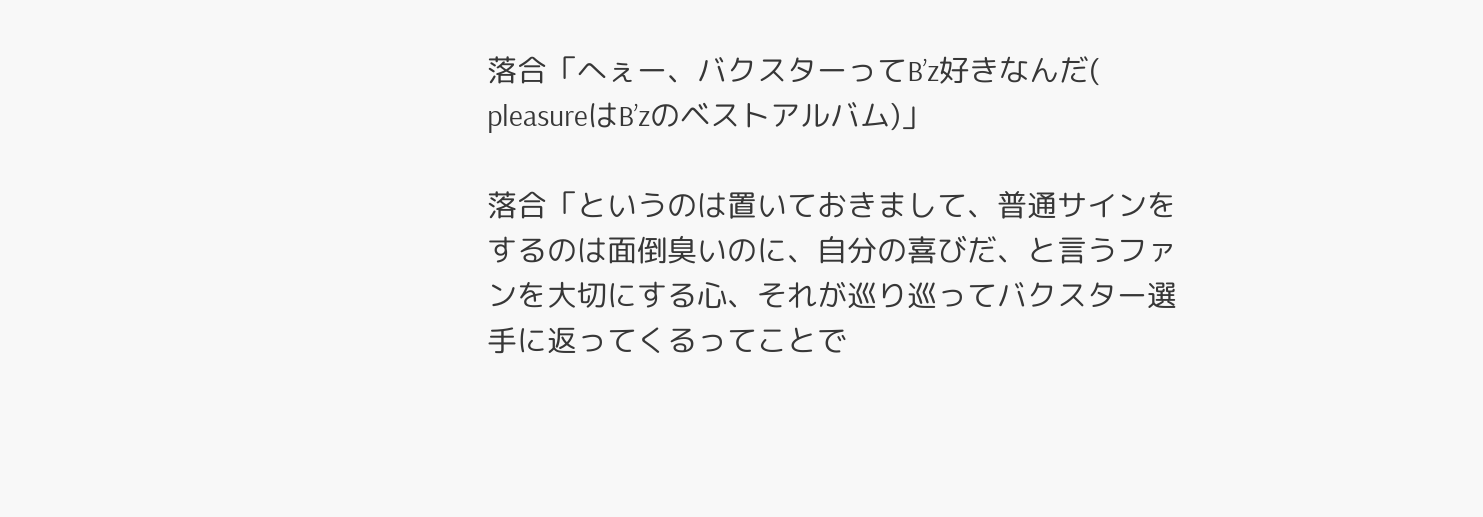落合「へぇー、バクスターってB’z好きなんだ( pleasureはB’zのベストアルバム)」

落合「というのは置いておきまして、普通サインをするのは面倒臭いのに、自分の喜びだ、と言うファンを大切にする心、それが巡り巡ってバクスター選手に返ってくるってことで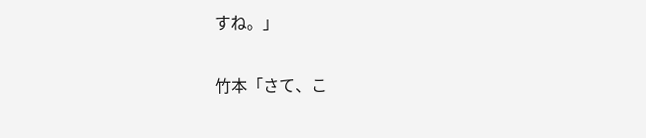すね。」

竹本「さて、こ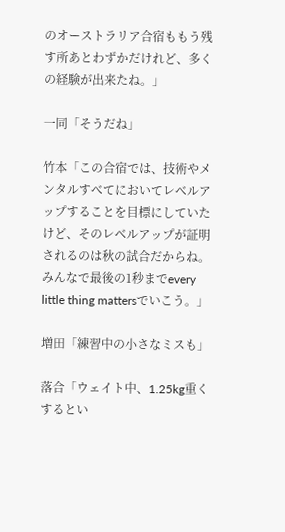のオーストラリア合宿ももう残す所あとわずかだけれど、多くの経験が出来たね。」

一同「そうだね」

竹本「この合宿では、技術やメンタルすべてにおいてレベルアップすることを目標にしていたけど、そのレベルアップが証明されるのは秋の試合だからね。みんなで最後の1秒までevery little thing mattersでいこう。」

増田「練習中の小さなミスも」

落合「ウェイト中、1.25kg重くするとい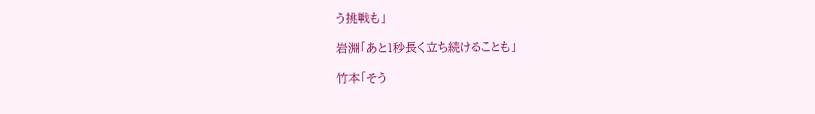う挑戦も」

岩淵「あと1秒長く立ち続けることも」

竹本「そう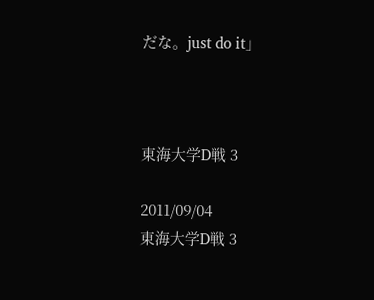だな。just do it」



東海大学D戦 3

2011/09/04
東海大学D戦 3